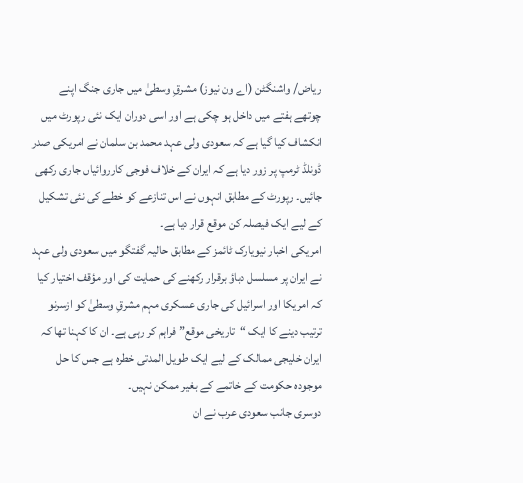ریاض/ واشنگٹن (اے ون نیوز) مشرقِ وسطیٰ میں جاری جنگ اپنے چوتھے ہفتے میں داخل ہو چکی ہے اور اسی دوران ایک نئی رپورٹ میں انکشاف کیا گیا ہے کہ سعودی ولی عہد محمد بن سلمان نے امریکی صدر ڈونلڈ ٹرمپ پر زور دیا ہے کہ ایران کے خلاف فوجی کارروائیاں جاری رکھی جائیں۔ رپورٹ کے مطابق انہوں نے اس تنازعے کو خطے کی نئی تشکیل کے لیے ایک فیصلہ کن موقع قرار دیا ہے۔
امریکی اخبار نیویارک ٹائمز کے مطابق حالیہ گفتگو میں سعودی ولی عہد نے ایران پر مسلسل دباؤ برقرار رکھنے کی حمایت کی اور مؤقف اختیار کیا کہ امریکا اور اسرائیل کی جاری عسکری مہم مشرقِ وسطیٰ کو ازسرنو ترتیب دینے کا ایک “تاریخی موقع” فراہم کر رہی ہے۔ ان کا کہنا تھا کہ ایران خلیجی ممالک کے لیے ایک طویل المدتی خطرہ ہے جس کا حل موجودہ حکومت کے خاتمے کے بغیر ممکن نہیں۔
دوسری جانب سعودی عرب نے ان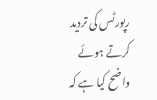رپورٹس کی تردید کرتے ہوئے واضح کیا ہے کہ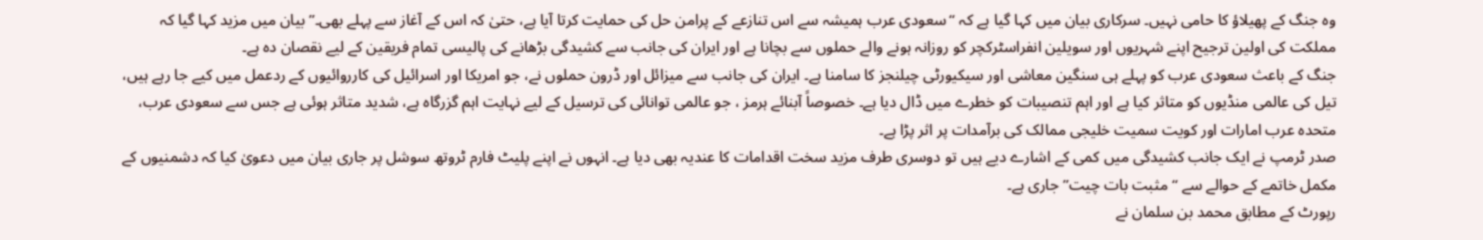وہ جنگ کے پھیلاؤ کا حامی نہیں۔ سرکاری بیان میں کہا گیا ہے کہ “سعودی عرب ہمیشہ سے اس تنازعے کے پرامن حل کی حمایت کرتا آیا ہے، حتیٰ کہ اس کے آغاز سے پہلے بھی۔” بیان میں مزید کہا گیا کہ مملکت کی اولین ترجیح اپنے شہریوں اور سویلین انفراسٹرکچر کو روزانہ ہونے والے حملوں سے بچانا ہے اور ایران کی جانب سے کشیدگی بڑھانے کی پالیسی تمام فریقین کے لیے نقصان دہ ہے۔
جنگ کے باعث سعودی عرب کو پہلے ہی سنگین معاشی اور سیکیورٹی چیلنجز کا سامنا ہے۔ ایران کی جانب سے میزائل اور ڈرون حملوں نے، جو امریکا اور اسرائیل کی کارروائیوں کے ردعمل میں کیے جا رہے ہیں، تیل کی عالمی منڈیوں کو متاثر کیا ہے اور اہم تنصیبات کو خطرے میں ڈال دیا ہے۔ خصوصاً آبنائے ہرمز ، جو عالمی توانائی کی ترسیل کے لیے نہایت اہم گزرگاہ ہے، شدید متاثر ہوئی ہے جس سے سعودی عرب، متحدہ عرب امارات اور کویت سمیت خلیجی ممالک کی برآمدات پر اثر پڑا ہے۔
صدر ٹرمپ نے ایک جانب کشیدگی میں کمی کے اشارے دیے ہیں تو دوسری طرف مزید سخت اقدامات کا عندیہ بھی دیا ہے۔ انہوں نے اپنے پلیٹ فارم ٹروتھ سوشل پر جاری بیان میں دعویٰ کیا کہ دشمنیوں کے مکمل خاتمے کے حوالے سے “مثبت بات چیت” جاری ہے۔
رپورٹ کے مطابق محمد بن سلمان نے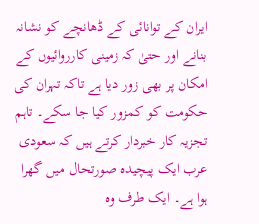ایران کے توانائی کے ڈھانچے کو نشانہ بنانے اور حتیٰ کہ زمینی کارروائیوں کے امکان پر بھی زور دیا ہے تاکہ تہران کی حکومت کو کمزور کیا جا سکے۔ تاہم تجزیہ کار خبردار کرتے ہیں کہ سعودی عرب ایک پیچیدہ صورتحال میں گھرا ہوا ہے۔ ایک طرف وہ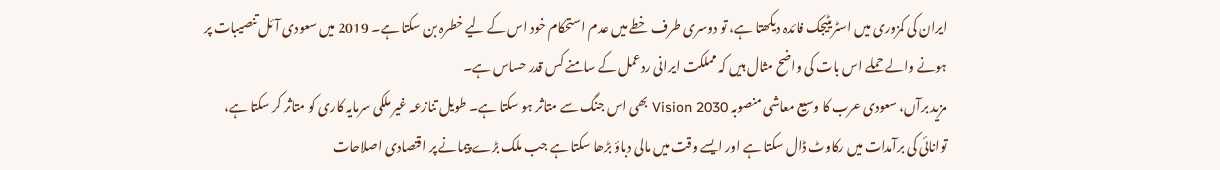ایران کی کمزوری میں اسٹریٹیجک فائدہ دیکھتا ہے، تو دوسری طرف خطے میں عدم استحکام خود اس کے لیے خطرہ بن سکتا ہے۔ 2019 میں سعودی آئل تنصیبات پر ہونے والے حملے اس بات کی واضح مثال ہیں کہ مملکت ایرانی ردعمل کے سامنے کس قدر حساس ہے۔
مزید برآں، سعودی عرب کا وسیع معاشی منصوبہ Vision 2030 بھی اس جنگ سے متاثر ہو سکتا ہے۔ طویل تنازعہ غیر ملکی سرمایہ کاری کو متاثر کر سکتا ہے، توانائی کی برآمدات میں رکاوٹ ڈال سکتا ہے اور ایسے وقت میں مالی دباؤ بڑھا سکتا ہے جب ملک بڑے پیمانے پر اقتصادی اصلاحات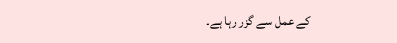کے عمل سے گزر رہا ہے۔